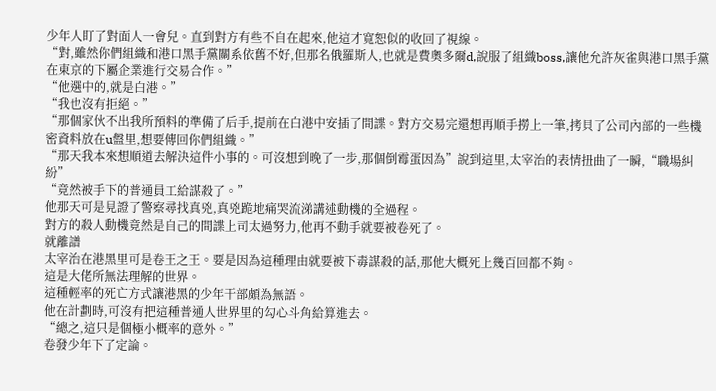少年人盯了對面人一會兒。直到對方有些不自在起來,他這才寬恕似的收回了視線。
“對,雖然你們組織和港口黑手黨關系依舊不好,但那名俄羅斯人,也就是費奧多爾d,說服了組織boss,讓他允許灰雀與港口黑手黨在東京的下屬企業進行交易合作。”
“他選中的,就是白港。”
“我也沒有拒絕。”
“那個家伙不出我所預料的準備了后手,提前在白港中安插了間諜。對方交易完還想再順手撈上一筆,拷貝了公司內部的一些機密資料放在u盤里,想要傳回你們組織。”
“那天我本來想順道去解決這件小事的。可沒想到晚了一步,那個倒霉蛋因為”說到這里,太宰治的表情扭曲了一瞬,“職場糾紛”
“竟然被手下的普通員工給謀殺了。”
他那天可是見證了警察尋找真兇,真兇跪地痛哭流涕講述動機的全過程。
對方的殺人動機竟然是自己的間諜上司太過努力,他再不動手就要被卷死了。
就離譜
太宰治在港黑里可是卷王之王。要是因為這種理由就要被下毒謀殺的話,那他大概死上幾百回都不夠。
這是大佬所無法理解的世界。
這種輕率的死亡方式讓港黑的少年干部頗為無語。
他在計劃時,可沒有把這種普通人世界里的勾心斗角給算進去。
“總之,這只是個極小概率的意外。”
卷發少年下了定論。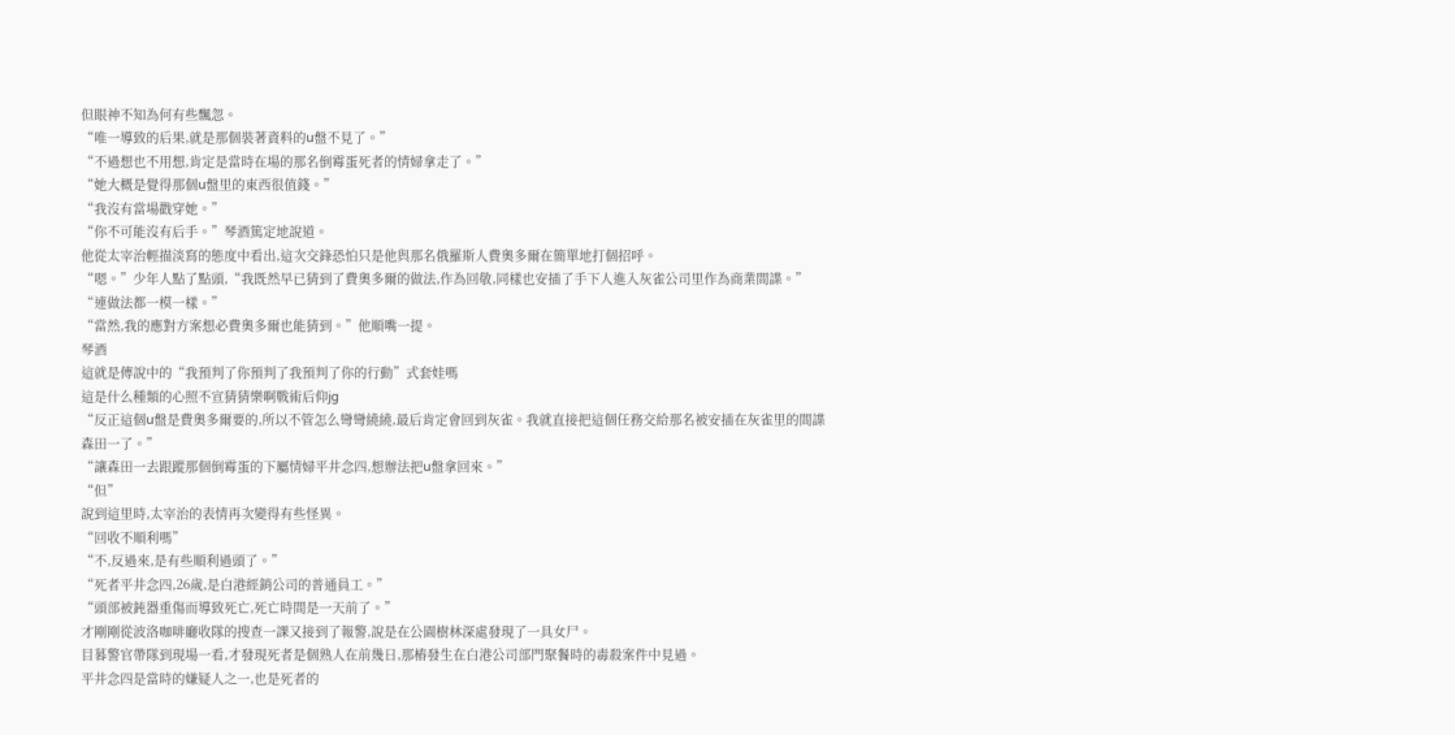但眼神不知為何有些飄忽。
“唯一導致的后果,就是那個裝著資料的u盤不見了。”
“不過想也不用想,肯定是當時在場的那名倒霉蛋死者的情婦拿走了。”
“她大概是覺得那個u盤里的東西很值錢。”
“我沒有當場戳穿她。”
“你不可能沒有后手。”琴酒篤定地說道。
他從太宰治輕描淡寫的態度中看出,這次交鋒恐怕只是他與那名俄羅斯人費奧多爾在簡單地打個招呼。
“嗯。”少年人點了點頭,“我既然早已猜到了費奧多爾的做法,作為回敬,同樣也安插了手下人進入灰雀公司里作為商業間諜。”
“連做法都一模一樣。”
“當然,我的應對方案想必費奧多爾也能猜到。”他順嘴一提。
琴酒
這就是傳說中的“我預判了你預判了我預判了你的行動”式套娃嗎
這是什么種類的心照不宣猜猜樂啊戰術后仰jg
“反正這個u盤是費奧多爾要的,所以不管怎么彎彎繞繞,最后肯定會回到灰雀。我就直接把這個任務交給那名被安插在灰雀里的間諜森田一了。”
“讓森田一去跟蹤那個倒霉蛋的下屬情婦平井念四,想辦法把u盤拿回來。”
“但”
說到這里時,太宰治的表情再次變得有些怪異。
“回收不順利嗎”
“不,反過來,是有些順利過頭了。”
“死者平井念四,26歲,是白港經銷公司的普通員工。”
“頭部被鈍器重傷而導致死亡,死亡時間是一天前了。”
才剛剛從波洛咖啡廳收隊的搜查一課又接到了報警,說是在公園樹林深處發現了一具女尸。
目暮警官帶隊到現場一看,才發現死者是個熟人在前幾日,那樁發生在白港公司部門聚餐時的毒殺案件中見過。
平井念四是當時的嫌疑人之一,也是死者的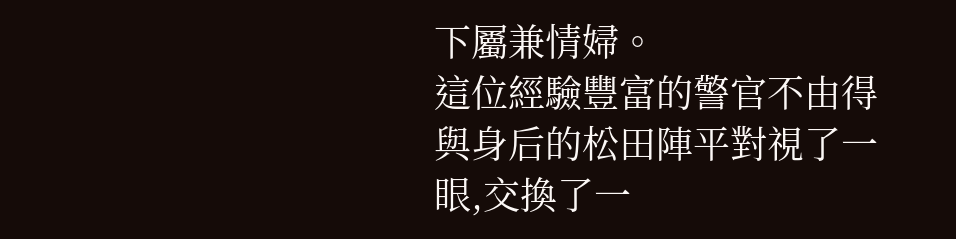下屬兼情婦。
這位經驗豐富的警官不由得與身后的松田陣平對視了一眼,交換了一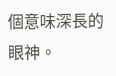個意味深長的眼神。